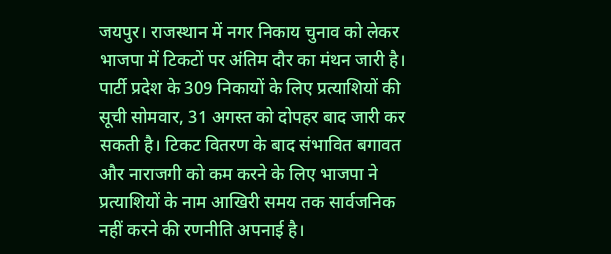जयपुर। राजस्थान में नगर निकाय चुनाव को लेकर भाजपा में टिकटों पर अंतिम दौर का मंथन जारी है। पार्टी प्रदेश के 309 निकायों के लिए प्रत्याशियों की सूची सोमवार, 31 अगस्त को दोपहर बाद जारी कर सकती है। टिकट वितरण के बाद संभावित बगावत और नाराजगी को कम करने के लिए भाजपा ने प्रत्याशियों के नाम आखिरी समय तक सार्वजनिक नहीं करने की रणनीति अपनाई है।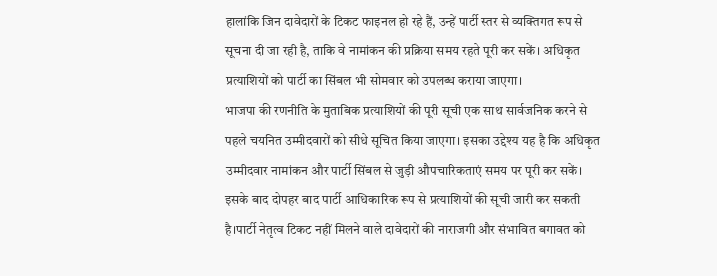हालांकि जिन दावेदारों के टिकट फाइनल हो रहे हैं, उन्हें पार्टी स्तर से व्यक्तिगत रूप से सूचना दी जा रही है, ताकि वे नामांकन की प्रक्रिया समय रहते पूरी कर सकें। अधिकृत प्रत्याशियों को पार्टी का सिंबल भी सोमवार को उपलब्ध कराया जाएगा।
भाजपा की रणनीति के मुताबिक प्रत्याशियों की पूरी सूची एक साथ सार्वजनिक करने से पहले चयनित उम्मीदवारों को सीधे सूचित किया जाएगा। इसका उद्देश्य यह है कि अधिकृत उम्मीदवार नामांकन और पार्टी सिंबल से जुड़ी औपचारिकताएं समय पर पूरी कर सकें। इसके बाद दोपहर बाद पार्टी आधिकारिक रूप से प्रत्याशियों की सूची जारी कर सकती है।पार्टी नेतृत्व टिकट नहीं मिलने वाले दावेदारों की नाराजगी और संभावित बगावत को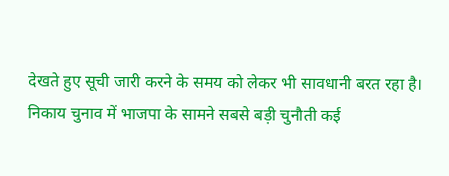देखते हुए सूची जारी करने के समय को लेकर भी सावधानी बरत रहा है।
निकाय चुनाव में भाजपा के सामने सबसे बड़ी चुनौती कई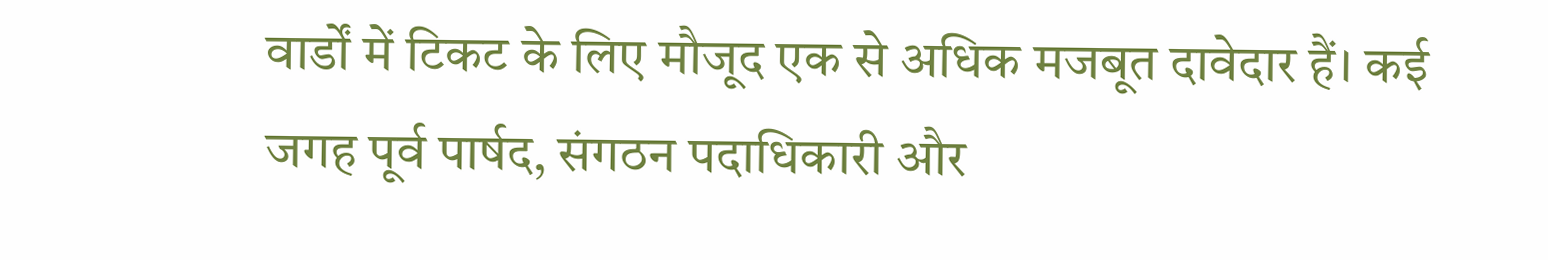वार्डों में टिकट के लिए मौजूद एक से अधिक मजबूत दावेदार हैं। कई जगह पूर्व पार्षद, संगठन पदाधिकारी और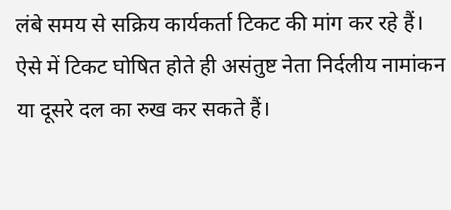लंबे समय से सक्रिय कार्यकर्ता टिकट की मांग कर रहे हैं। ऐसे में टिकट घोषित होते ही असंतुष्ट नेता निर्दलीय नामांकन या दूसरे दल का रुख कर सकते हैं।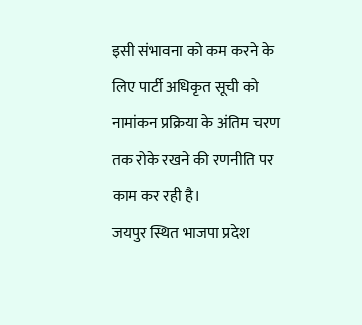इसी संभावना को कम करने के लिए पार्टी अधिकृत सूची को नामांकन प्रक्रिया के अंतिम चरण तक रोके रखने की रणनीति पर काम कर रही है।
जयपुर स्थित भाजपा प्रदेश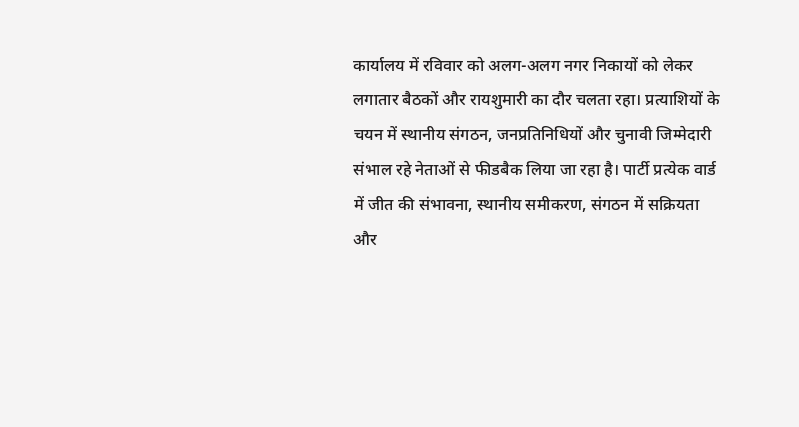कार्यालय में रविवार को अलग-अलग नगर निकायों को लेकर लगातार बैठकों और रायशुमारी का दौर चलता रहा। प्रत्याशियों के चयन में स्थानीय संगठन, जनप्रतिनिधियों और चुनावी जिम्मेदारी संभाल रहे नेताओं से फीडबैक लिया जा रहा है। पार्टी प्रत्येक वार्ड में जीत की संभावना, स्थानीय समीकरण, संगठन में सक्रियता और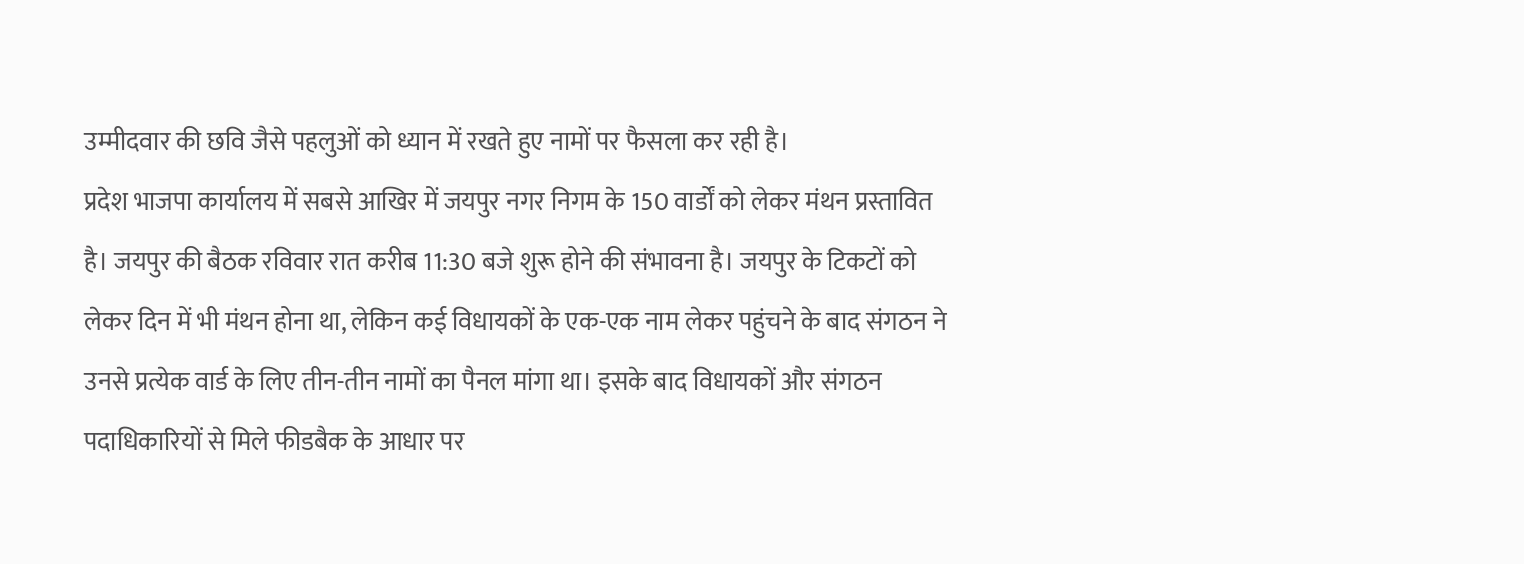उम्मीदवार की छवि जैसे पहलुओं को ध्यान में रखते हुए नामों पर फैसला कर रही है।
प्रदेश भाजपा कार्यालय में सबसे आखिर में जयपुर नगर निगम के 150 वार्डों को लेकर मंथन प्रस्तावित है। जयपुर की बैठक रविवार रात करीब 11:30 बजे शुरू होने की संभावना है। जयपुर के टिकटों को लेकर दिन में भी मंथन होना था, लेकिन कई विधायकों के एक-एक नाम लेकर पहुंचने के बाद संगठन ने उनसे प्रत्येक वार्ड के लिए तीन-तीन नामों का पैनल मांगा था। इसके बाद विधायकों और संगठन पदाधिकारियों से मिले फीडबैक के आधार पर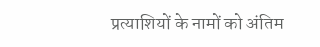प्रत्याशियों के नामों को अंतिम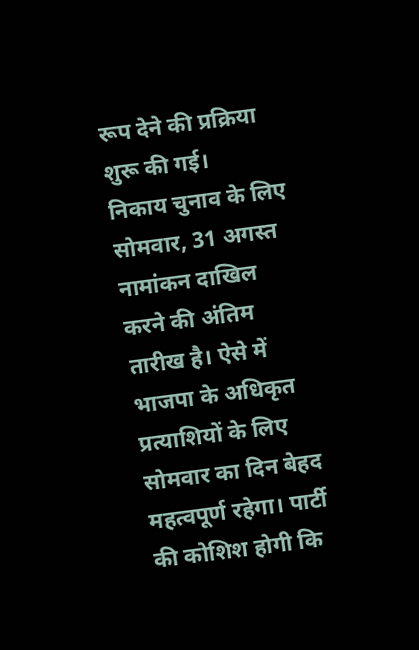रूप देने की प्रक्रिया शुरू की गई।
निकाय चुनाव के लिए सोमवार, 31 अगस्त नामांकन दाखिल करने की अंतिम तारीख है। ऐसे में भाजपा के अधिकृत प्रत्याशियों के लिए सोमवार का दिन बेहद महत्वपूर्ण रहेगा। पार्टी की कोशिश होगी कि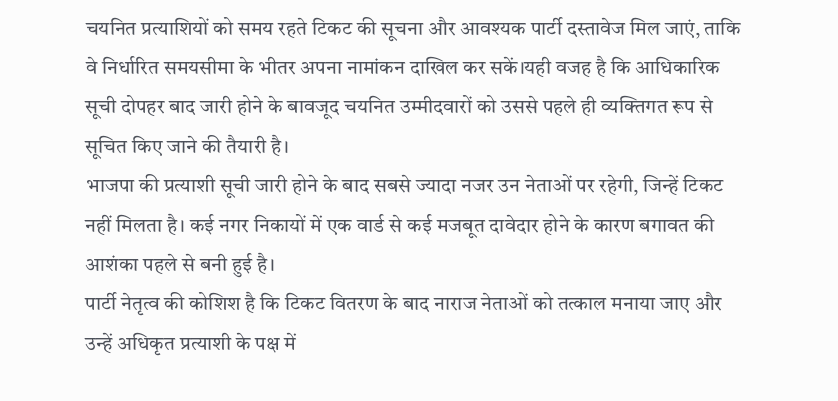चयनित प्रत्याशियों को समय रहते टिकट की सूचना और आवश्यक पार्टी दस्तावेज मिल जाएं, ताकि वे निर्धारित समयसीमा के भीतर अपना नामांकन दाखिल कर सकें।यही वजह है कि आधिकारिक सूची दोपहर बाद जारी होने के बावजूद चयनित उम्मीदवारों को उससे पहले ही व्यक्तिगत रूप से सूचित किए जाने की तैयारी है।
भाजपा की प्रत्याशी सूची जारी होने के बाद सबसे ज्यादा नजर उन नेताओं पर रहेगी, जिन्हें टिकट नहीं मिलता है। कई नगर निकायों में एक वार्ड से कई मजबूत दावेदार होने के कारण बगावत की आशंका पहले से बनी हुई है।
पार्टी नेतृत्व की कोशिश है कि टिकट वितरण के बाद नाराज नेताओं को तत्काल मनाया जाए और उन्हें अधिकृत प्रत्याशी के पक्ष में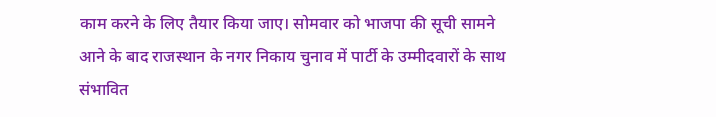काम करने के लिए तैयार किया जाए। सोमवार को भाजपा की सूची सामने आने के बाद राजस्थान के नगर निकाय चुनाव में पार्टी के उम्मीदवारों के साथ संभावित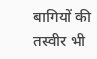बागियों की तस्वीर भी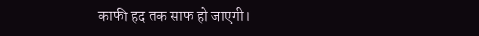काफी हद तक साफ हो जाएगी।